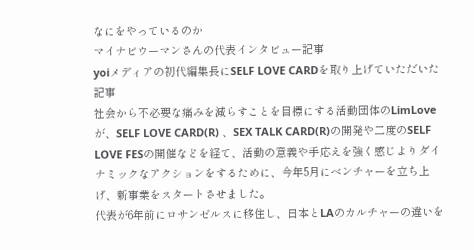なにをやっているのか
マイナビウーマンさんの代表インタビュー記事
yoiメディアの初代編集長にSELF LOVE CARDを取り上げていただいた記事
社会から不必要な痛みを減らすことを目標にする活動団体のLimLoveが、SELF LOVE CARD(R) 、SEX TALK CARD(R)の開発や二度のSELF LOVE FESの開催などを経て、活動の意義や手応えを強く感じよりダイナミックなアクションをするために、今年5月にベンチャーを立ち上げ、新事業をスタートさせました。
代表が6年前にロサンゼルスに移住し、日本とLAのカルチャーの違いを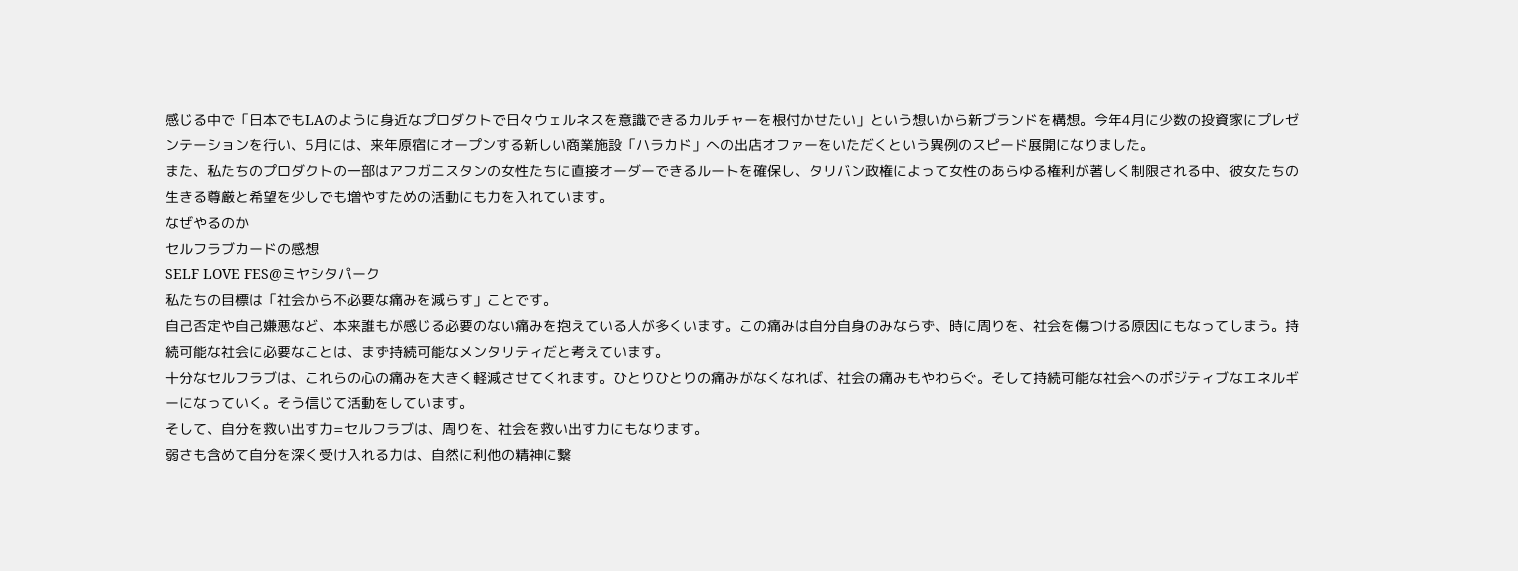感じる中で「日本でもLAのように身近なプロダクトで日々ウェルネスを意識できるカルチャーを根付かせたい」という想いから新ブランドを構想。今年4月に少数の投資家にプレゼンテーションを行い、5月には、来年原宿にオープンする新しい商業施設「ハラカド」への出店オファーをいただくという異例のスピード展開になりました。
また、私たちのプロダクトの一部はアフガニスタンの女性たちに直接オーダーできるルートを確保し、タリバン政権によって女性のあらゆる権利が著しく制限される中、彼女たちの生きる尊厳と希望を少しでも増やすための活動にも力を入れています。
なぜやるのか
セルフラブカードの感想
SELF LOVE FES@ミヤシタパーク
私たちの目標は「社会から不必要な痛みを減らす」ことです。
自己否定や自己嫌悪など、本来誰もが感じる必要のない痛みを抱えている人が多くいます。この痛みは自分自身のみならず、時に周りを、社会を傷つける原因にもなってしまう。持続可能な社会に必要なことは、まず持続可能なメンタリティだと考えています。
十分なセルフラブは、これらの心の痛みを大きく軽減させてくれます。ひとりひとりの痛みがなくなれば、社会の痛みもやわらぐ。そして持続可能な社会へのポジティブなエネルギーになっていく。そう信じて活動をしています。
そして、自分を救い出す力=セルフラブは、周りを、社会を救い出す力にもなります。
弱さも含めて自分を深く受け入れる力は、自然に利他の精神に繋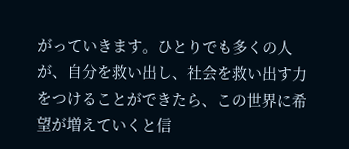がっていきます。ひとりでも多くの人が、自分を救い出し、社会を救い出す力をつけることができたら、この世界に希望が増えていくと信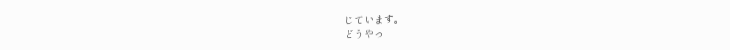じています。
どうやっ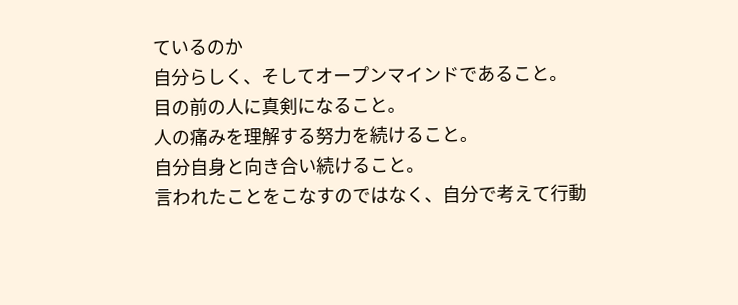ているのか
自分らしく、そしてオープンマインドであること。
目の前の人に真剣になること。
人の痛みを理解する努力を続けること。
自分自身と向き合い続けること。
言われたことをこなすのではなく、自分で考えて行動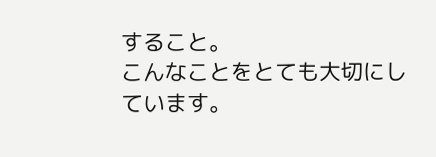すること。
こんなことをとても大切にしています。